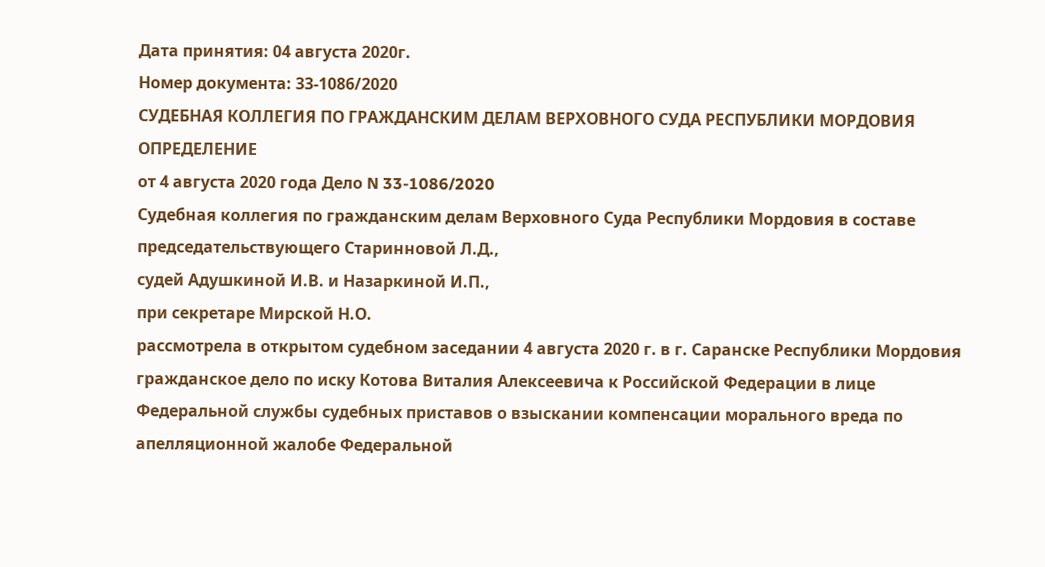Дата принятия: 04 августа 2020г.
Номер документа: 33-1086/2020
СУДЕБНАЯ КОЛЛЕГИЯ ПО ГРАЖДАНСКИМ ДЕЛАМ ВЕРХОВНОГО СУДА РЕСПУБЛИКИ МОРДОВИЯ
ОПРЕДЕЛЕНИЕ
от 4 августа 2020 года Дело N 33-1086/2020
Судебная коллегия по гражданским делам Верховного Суда Республики Мордовия в составе
председательствующего Старинновой Л.Д.,
судей Адушкиной И.В. и Назаркиной И.П.,
при секретаре Мирской Н.О.
рассмотрела в открытом судебном заседании 4 августа 2020 г. в г. Саранске Республики Мордовия гражданское дело по иску Котова Виталия Алексеевича к Российской Федерации в лице Федеральной службы судебных приставов о взыскании компенсации морального вреда по апелляционной жалобе Федеральной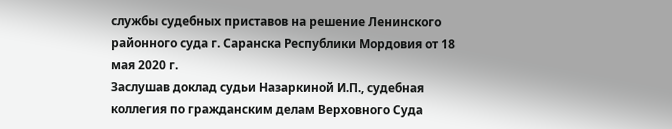службы судебных приставов на решение Ленинского районного суда г. Саранска Республики Мордовия от 18 мая 2020 г.
Заслушав доклад судьи Назаркиной И.П., судебная коллегия по гражданским делам Верховного Суда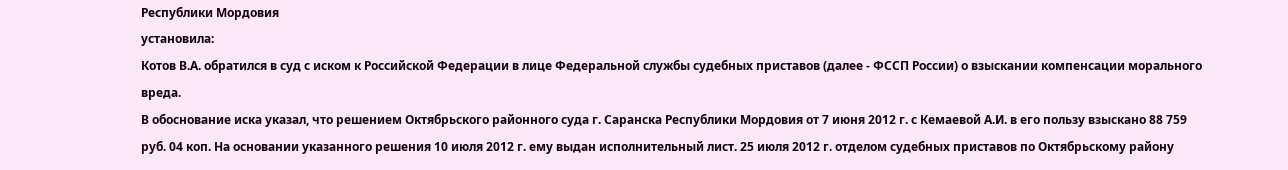Республики Мордовия
установила:
Котов В.А. обратился в суд с иском к Российской Федерации в лице Федеральной службы судебных приставов (далее - ФССП России) о взыскании компенсации морального вреда.
В обоснование иска указал, что решением Октябрьского районного суда г. Саранска Республики Мордовия от 7 июня 2012 г. с Кемаевой А.И. в его пользу взыскано 88 759 руб. 04 коп. На основании указанного решения 10 июля 2012 г. ему выдан исполнительный лист. 25 июля 2012 г. отделом судебных приставов по Октябрьскому району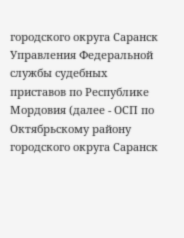городского округа Саранск Управления Федеральной службы судебных приставов по Республике Мордовия (далее - ОСП по Октябрьскому району городского округа Саранск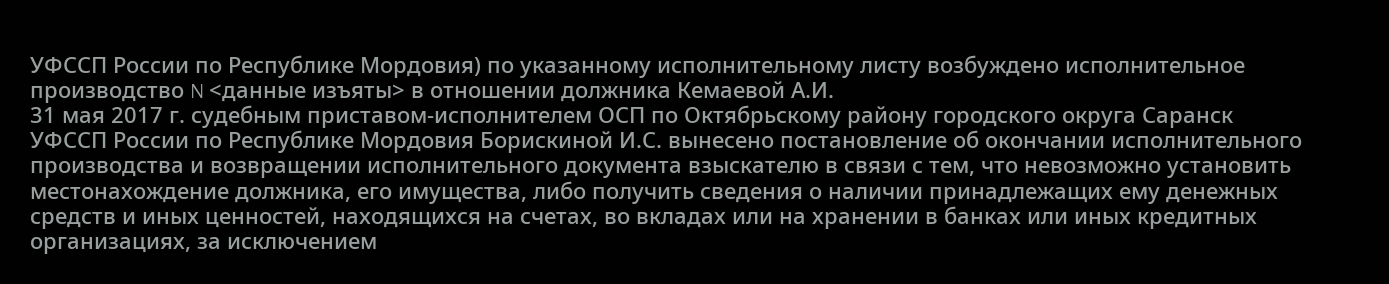УФССП России по Республике Мордовия) по указанному исполнительному листу возбуждено исполнительное производство N <данные изъяты> в отношении должника Кемаевой А.И.
31 мая 2017 г. судебным приставом-исполнителем ОСП по Октябрьскому району городского округа Саранск УФССП России по Республике Мордовия Борискиной И.С. вынесено постановление об окончании исполнительного производства и возвращении исполнительного документа взыскателю в связи с тем, что невозможно установить местонахождение должника, его имущества, либо получить сведения о наличии принадлежащих ему денежных средств и иных ценностей, находящихся на счетах, во вкладах или на хранении в банках или иных кредитных организациях, за исключением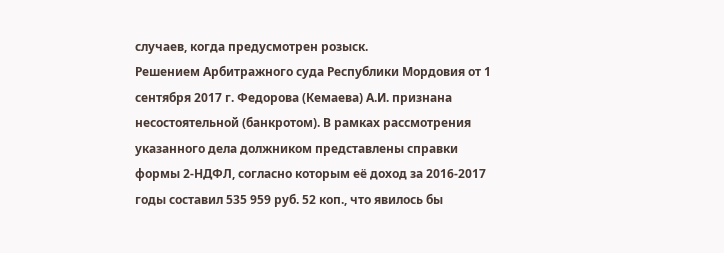случаев, когда предусмотрен розыск.
Решением Арбитражного суда Республики Мордовия от 1 сентября 2017 г. Федорова (Кемаева) А.И. признана несостоятельной (банкротом). В рамках рассмотрения указанного дела должником представлены справки формы 2-НДФЛ, согласно которым её доход за 2016-2017 годы составил 535 959 руб. 52 коп., что явилось бы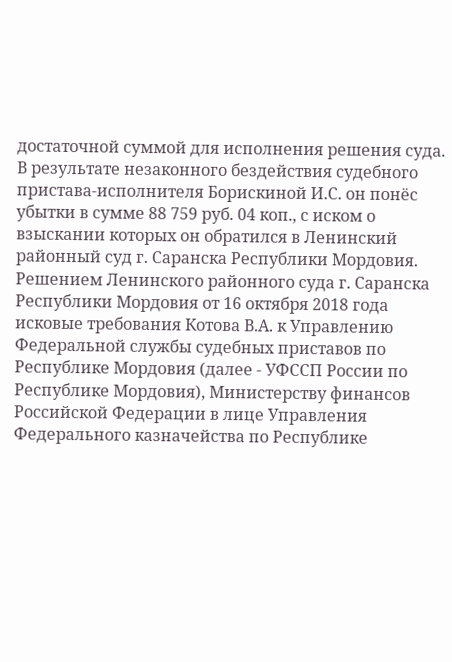достаточной суммой для исполнения решения суда.
В результате незаконного бездействия судебного пристава-исполнителя Борискиной И.С. он понёс убытки в сумме 88 759 руб. 04 коп., с иском о взыскании которых он обратился в Ленинский районный суд г. Саранска Республики Мордовия. Решением Ленинского районного суда г. Саранска Республики Мордовия от 16 октября 2018 года исковые требования Котова В.А. к Управлению Федеральной службы судебных приставов по Республике Мордовия (далее - УФССП России по Республике Мордовия), Министерству финансов Российской Федерации в лице Управления Федерального казначейства по Республике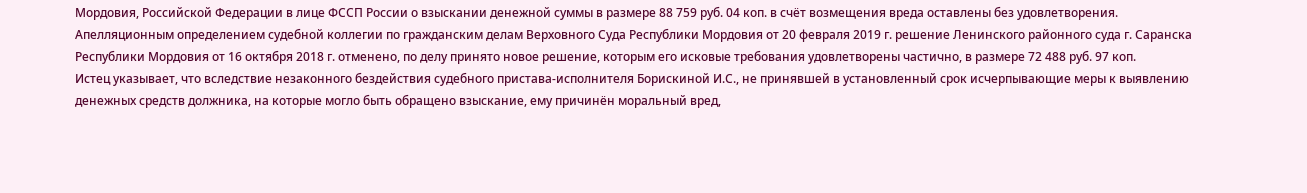Мордовия, Российской Федерации в лице ФССП России о взыскании денежной суммы в размере 88 759 руб. 04 коп. в счёт возмещения вреда оставлены без удовлетворения. Апелляционным определением судебной коллегии по гражданским делам Верховного Суда Республики Мордовия от 20 февраля 2019 г. решение Ленинского районного суда г. Саранска Республики Мордовия от 16 октября 2018 г. отменено, по делу принято новое решение, которым его исковые требования удовлетворены частично, в размере 72 488 руб. 97 коп.
Истец указывает, что вследствие незаконного бездействия судебного пристава-исполнителя Борискиной И.С., не принявшей в установленный срок исчерпывающие меры к выявлению денежных средств должника, на которые могло быть обращено взыскание, ему причинён моральный вред,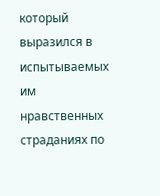который выразился в испытываемых им нравственных страданиях по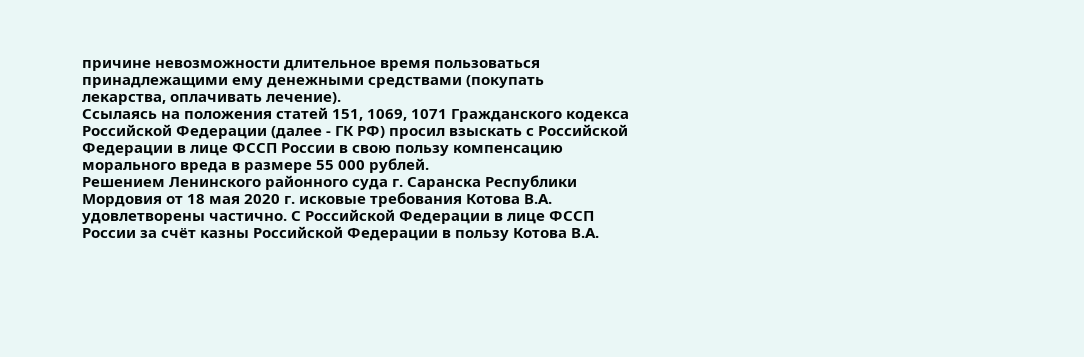причине невозможности длительное время пользоваться принадлежащими ему денежными средствами (покупать лекарства, оплачивать лечение).
Ссылаясь на положения статей 151, 1069, 1071 Гражданского кодекса Российской Федерации (далее - ГК РФ) просил взыскать с Российской Федерации в лице ФССП России в свою пользу компенсацию морального вреда в размере 55 000 рублей.
Решением Ленинского районного суда г. Саранска Республики Мордовия от 18 мая 2020 г. исковые требования Котова В.А. удовлетворены частично. С Российской Федерации в лице ФССП России за счёт казны Российской Федерации в пользу Котова В.А.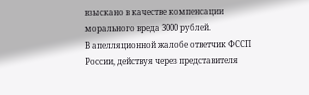взыскано в качестве компенсации морального вреда 3000 рублей.
В апелляционной жалобе ответчик ФССП России, действуя через представителя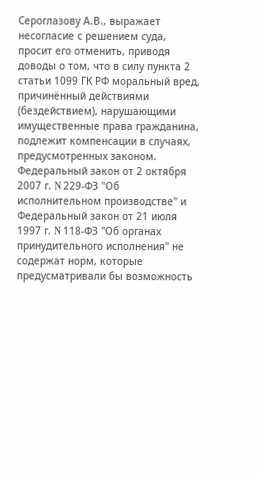Сероглазову А.В., выражает несогласие с решением суда, просит его отменить, приводя доводы о том, что в силу пункта 2 статьи 1099 ГК РФ моральный вред, причинённый действиями (бездействием), нарушающими имущественные права гражданина, подлежит компенсации в случаях, предусмотренных законом. Федеральный закон от 2 октября 2007 г. N 229-ФЗ "Об исполнительном производстве" и Федеральный закон от 21 июля 1997 г. N 118-ФЗ "Об органах принудительного исполнения" не содержат норм, которые предусматривали бы возможность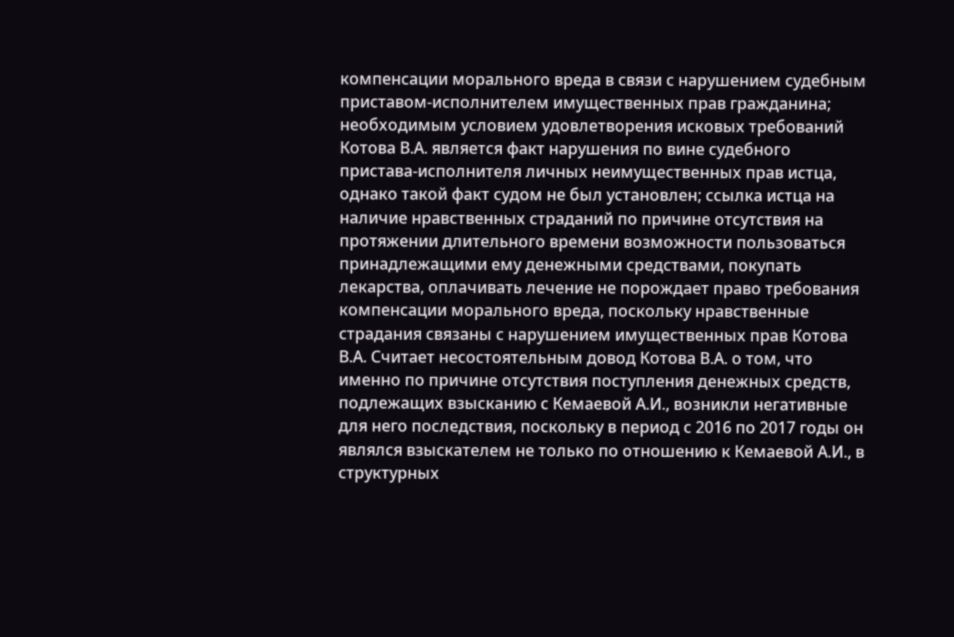компенсации морального вреда в связи с нарушением судебным приставом-исполнителем имущественных прав гражданина; необходимым условием удовлетворения исковых требований Котова В.А. является факт нарушения по вине судебного пристава-исполнителя личных неимущественных прав истца, однако такой факт судом не был установлен; ссылка истца на наличие нравственных страданий по причине отсутствия на протяжении длительного времени возможности пользоваться принадлежащими ему денежными средствами, покупать лекарства, оплачивать лечение не порождает право требования компенсации морального вреда, поскольку нравственные страдания связаны с нарушением имущественных прав Котова В.А. Считает несостоятельным довод Котова В.А. о том, что именно по причине отсутствия поступления денежных средств, подлежащих взысканию с Кемаевой А.И., возникли негативные для него последствия, поскольку в период с 2016 по 2017 годы он являлся взыскателем не только по отношению к Кемаевой А.И., в структурных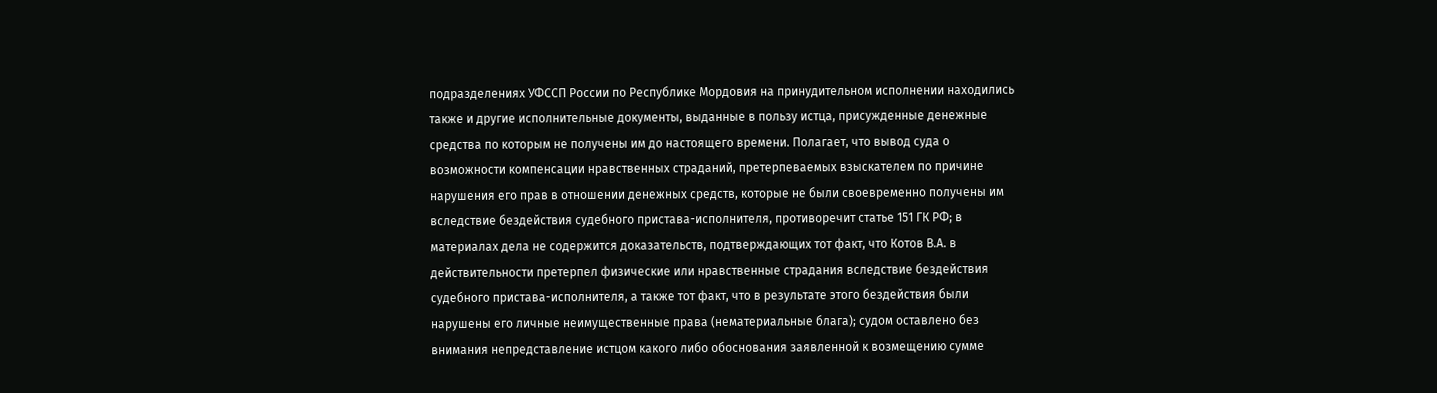подразделениях УФССП России по Республике Мордовия на принудительном исполнении находились также и другие исполнительные документы, выданные в пользу истца, присужденные денежные средства по которым не получены им до настоящего времени. Полагает, что вывод суда о возможности компенсации нравственных страданий, претерпеваемых взыскателем по причине нарушения его прав в отношении денежных средств, которые не были своевременно получены им вследствие бездействия судебного пристава-исполнителя, противоречит статье 151 ГК РФ; в материалах дела не содержится доказательств, подтверждающих тот факт, что Котов В.А. в действительности претерпел физические или нравственные страдания вследствие бездействия судебного пристава-исполнителя, а также тот факт, что в результате этого бездействия были нарушены его личные неимущественные права (нематериальные блага); судом оставлено без внимания непредставление истцом какого либо обоснования заявленной к возмещению сумме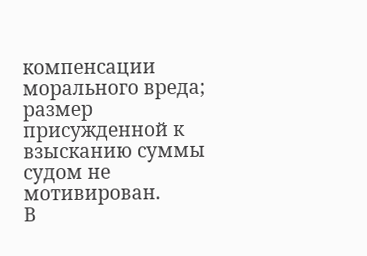компенсации морального вреда; размер присужденной к взысканию суммы судом не мотивирован.
В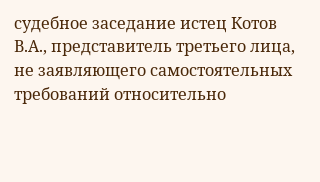судебное заседание истец Котов В.А., представитель третьего лица, не заявляющего самостоятельных требований относительно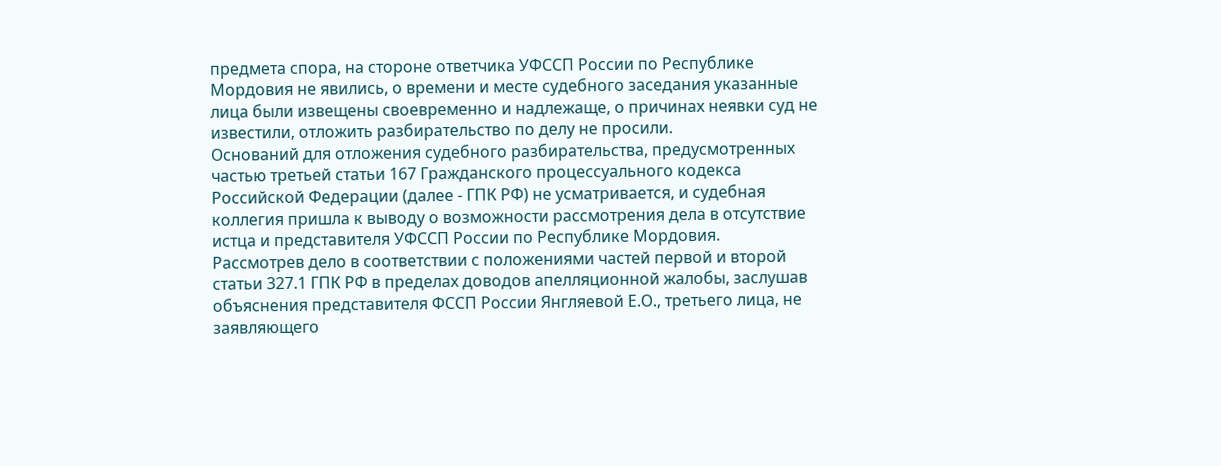предмета спора, на стороне ответчика УФССП России по Республике Мордовия не явились, о времени и месте судебного заседания указанные лица были извещены своевременно и надлежаще, о причинах неявки суд не известили, отложить разбирательство по делу не просили.
Оснований для отложения судебного разбирательства, предусмотренных частью третьей статьи 167 Гражданского процессуального кодекса Российской Федерации (далее - ГПК РФ) не усматривается, и судебная коллегия пришла к выводу о возможности рассмотрения дела в отсутствие истца и представителя УФССП России по Республике Мордовия.
Рассмотрев дело в соответствии с положениями частей первой и второй статьи 327.1 ГПК РФ в пределах доводов апелляционной жалобы, заслушав объяснения представителя ФССП России Янгляевой Е.О., третьего лица, не заявляющего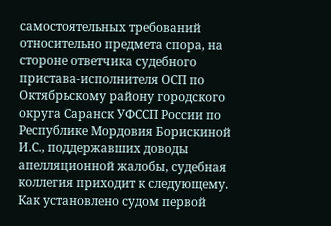самостоятельных требований относительно предмета спора, на стороне ответчика судебного пристава-исполнителя ОСП по Октябрьскому району городского округа Саранск УФССП России по Республике Мордовия Борискиной И.С., поддержавших доводы апелляционной жалобы, судебная коллегия приходит к следующему.
Как установлено судом первой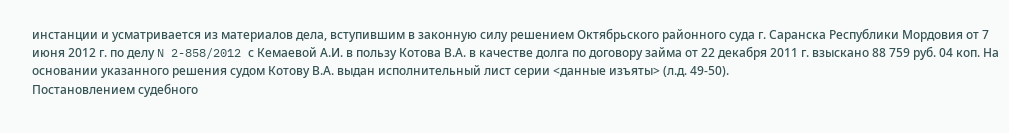инстанции и усматривается из материалов дела, вступившим в законную силу решением Октябрьского районного суда г. Саранска Республики Мордовия от 7 июня 2012 г. по делу N 2-858/2012 с Кемаевой А.И. в пользу Котова В.А. в качестве долга по договору займа от 22 декабря 2011 г. взыскано 88 759 руб. 04 коп. На основании указанного решения судом Котову В.А. выдан исполнительный лист серии <данные изъяты> (л.д. 49-50).
Постановлением судебного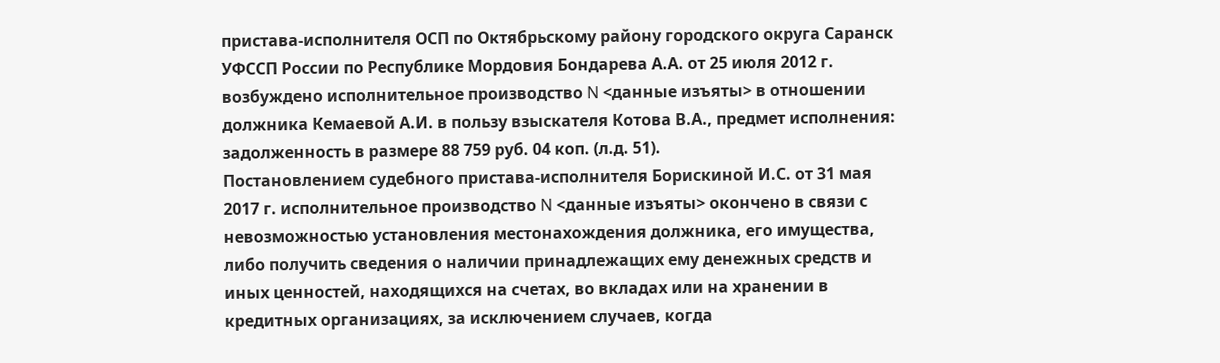пристава-исполнителя ОСП по Октябрьскому району городского округа Саранск УФССП России по Республике Мордовия Бондарева А.А. от 25 июля 2012 г. возбуждено исполнительное производство N <данные изъяты> в отношении должника Кемаевой А.И. в пользу взыскателя Котова В.А., предмет исполнения: задолженность в размере 88 759 руб. 04 коп. (л.д. 51).
Постановлением судебного пристава-исполнителя Борискиной И.С. от 31 мая 2017 г. исполнительное производство N <данные изъяты> окончено в связи с невозможностью установления местонахождения должника, его имущества, либо получить сведения о наличии принадлежащих ему денежных средств и иных ценностей, находящихся на счетах, во вкладах или на хранении в кредитных организациях, за исключением случаев, когда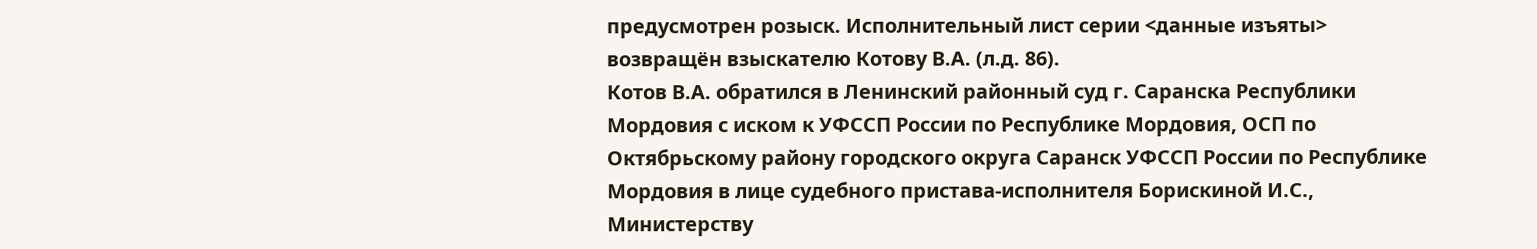предусмотрен розыск. Исполнительный лист серии <данные изъяты> возвращён взыскателю Котову В.А. (л.д. 86).
Котов В.А. обратился в Ленинский районный суд г. Саранска Республики Мордовия с иском к УФССП России по Республике Мордовия, ОСП по Октябрьскому району городского округа Саранск УФССП России по Республике Мордовия в лице судебного пристава-исполнителя Борискиной И.С., Министерству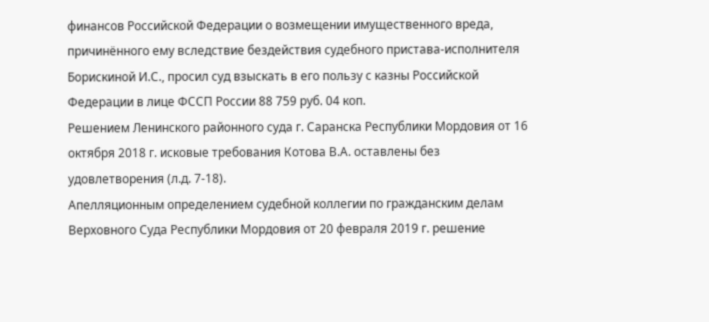финансов Российской Федерации о возмещении имущественного вреда, причинённого ему вследствие бездействия судебного пристава-исполнителя Борискиной И.С., просил суд взыскать в его пользу с казны Российской Федерации в лице ФССП России 88 759 руб. 04 коп.
Решением Ленинского районного суда г. Саранска Республики Мордовия от 16 октября 2018 г. исковые требования Котова В.А. оставлены без удовлетворения (л.д. 7-18).
Апелляционным определением судебной коллегии по гражданским делам Верховного Суда Республики Мордовия от 20 февраля 2019 г. решение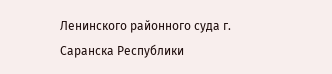Ленинского районного суда г. Саранска Республики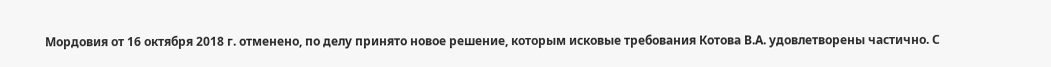Мордовия от 16 октября 2018 г. отменено, по делу принято новое решение, которым исковые требования Котова В.А. удовлетворены частично. С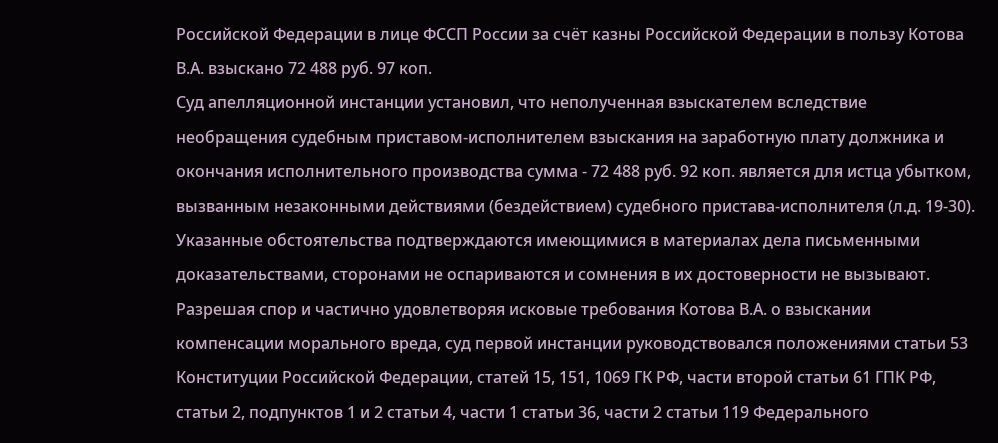Российской Федерации в лице ФССП России за счёт казны Российской Федерации в пользу Котова В.А. взыскано 72 488 руб. 97 коп.
Суд апелляционной инстанции установил, что неполученная взыскателем вследствие необращения судебным приставом-исполнителем взыскания на заработную плату должника и окончания исполнительного производства сумма - 72 488 руб. 92 коп. является для истца убытком, вызванным незаконными действиями (бездействием) судебного пристава-исполнителя (л.д. 19-30).
Указанные обстоятельства подтверждаются имеющимися в материалах дела письменными доказательствами, сторонами не оспариваются и сомнения в их достоверности не вызывают.
Разрешая спор и частично удовлетворяя исковые требования Котова В.А. о взыскании компенсации морального вреда, суд первой инстанции руководствовался положениями статьи 53 Конституции Российской Федерации, статей 15, 151, 1069 ГК РФ, части второй статьи 61 ГПК РФ, статьи 2, подпунктов 1 и 2 статьи 4, части 1 статьи 36, части 2 статьи 119 Федерального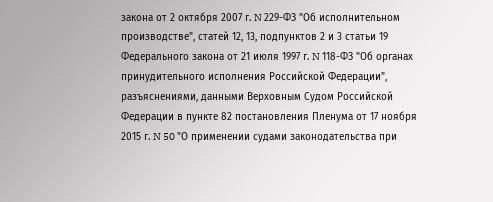закона от 2 октября 2007 г. N 229-ФЗ "Об исполнительном производстве", статей 12, 13, подпунктов 2 и 3 статьи 19 Федерального закона от 21 июля 1997 г. N 118-ФЗ "Об органах принудительного исполнения Российской Федерации", разъяснениями, данными Верховным Судом Российской Федерации в пункте 82 постановления Пленума от 17 ноября 2015 г. N 50 "О применении судами законодательства при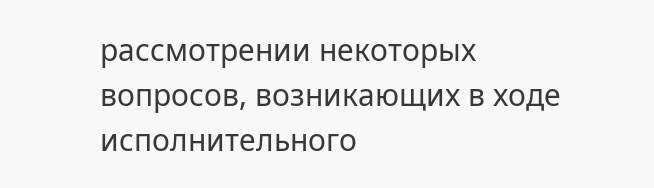рассмотрении некоторых вопросов, возникающих в ходе исполнительного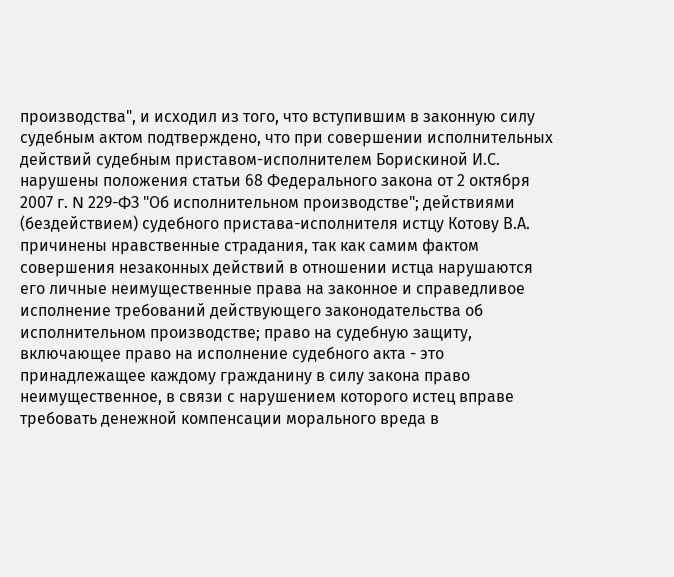производства", и исходил из того, что вступившим в законную силу судебным актом подтверждено, что при совершении исполнительных действий судебным приставом-исполнителем Борискиной И.С. нарушены положения статьи 68 Федерального закона от 2 октября 2007 г. N 229-ФЗ "Об исполнительном производстве"; действиями (бездействием) судебного пристава-исполнителя истцу Котову В.А. причинены нравственные страдания, так как самим фактом совершения незаконных действий в отношении истца нарушаются его личные неимущественные права на законное и справедливое исполнение требований действующего законодательства об исполнительном производстве; право на судебную защиту, включающее право на исполнение судебного акта - это принадлежащее каждому гражданину в силу закона право неимущественное, в связи с нарушением которого истец вправе требовать денежной компенсации морального вреда в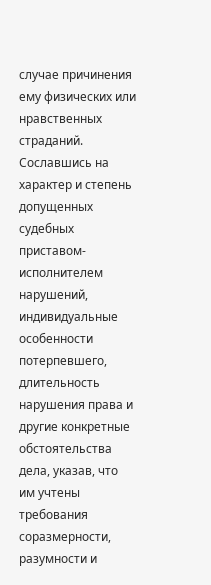случае причинения ему физических или нравственных страданий.
Сославшись на характер и степень допущенных судебных приставом-исполнителем нарушений, индивидуальные особенности потерпевшего, длительность нарушения права и другие конкретные обстоятельства дела, указав, что им учтены требования соразмерности, разумности и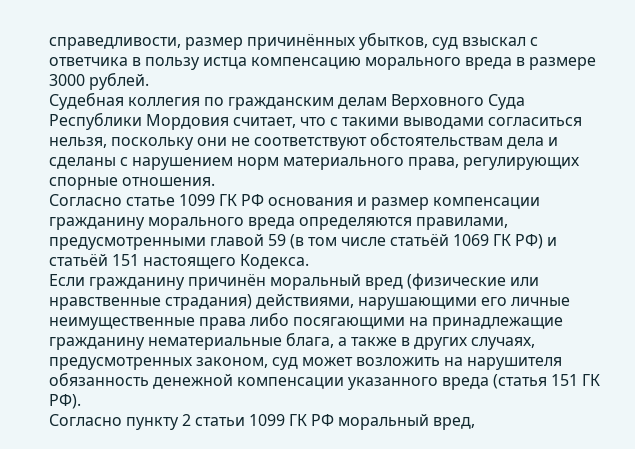справедливости, размер причинённых убытков, суд взыскал с ответчика в пользу истца компенсацию морального вреда в размере 3000 рублей.
Судебная коллегия по гражданским делам Верховного Суда Республики Мордовия считает, что с такими выводами согласиться нельзя, поскольку они не соответствуют обстоятельствам дела и сделаны с нарушением норм материального права, регулирующих спорные отношения.
Согласно статье 1099 ГК РФ основания и размер компенсации гражданину морального вреда определяются правилами, предусмотренными главой 59 (в том числе статьёй 1069 ГК РФ) и статьёй 151 настоящего Кодекса.
Если гражданину причинён моральный вред (физические или нравственные страдания) действиями, нарушающими его личные неимущественные права либо посягающими на принадлежащие гражданину нематериальные блага, а также в других случаях, предусмотренных законом, суд может возложить на нарушителя обязанность денежной компенсации указанного вреда (статья 151 ГК РФ).
Согласно пункту 2 статьи 1099 ГК РФ моральный вред,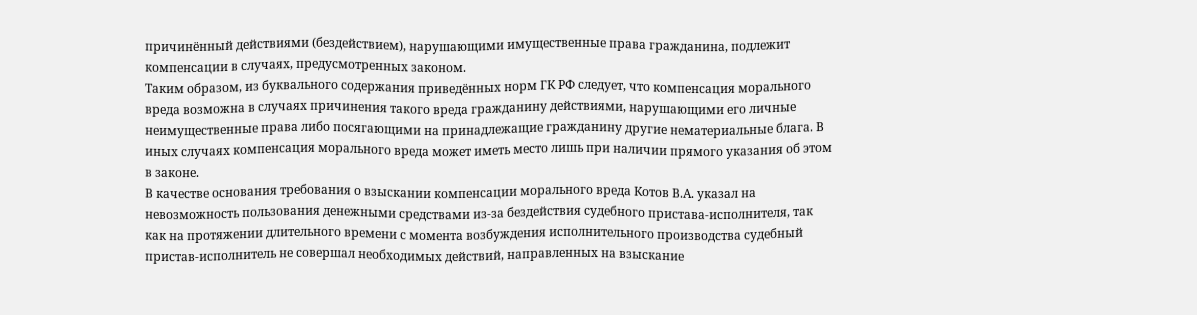причинённый действиями (бездействием), нарушающими имущественные права гражданина, подлежит компенсации в случаях, предусмотренных законом.
Таким образом, из буквального содержания приведённых норм ГК РФ следует, что компенсация морального вреда возможна в случаях причинения такого вреда гражданину действиями, нарушающими его личные неимущественные права либо посягающими на принадлежащие гражданину другие нематериальные блага. В иных случаях компенсация морального вреда может иметь место лишь при наличии прямого указания об этом в законе.
В качестве основания требования о взыскании компенсации морального вреда Котов В.А. указал на невозможность пользования денежными средствами из-за бездействия судебного пристава-исполнителя, так как на протяжении длительного времени с момента возбуждения исполнительного производства судебный пристав-исполнитель не совершал необходимых действий, направленных на взыскание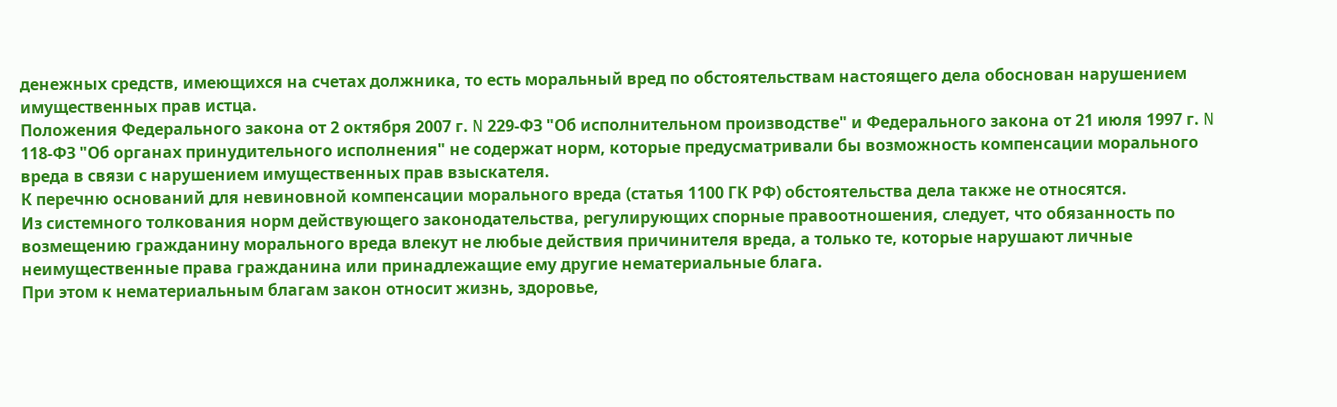денежных средств, имеющихся на счетах должника, то есть моральный вред по обстоятельствам настоящего дела обоснован нарушением имущественных прав истца.
Положения Федерального закона от 2 октября 2007 г. N 229-ФЗ "Об исполнительном производстве" и Федерального закона от 21 июля 1997 г. N 118-ФЗ "Об органах принудительного исполнения" не содержат норм, которые предусматривали бы возможность компенсации морального вреда в связи с нарушением имущественных прав взыскателя.
К перечню оснований для невиновной компенсации морального вреда (статья 1100 ГК РФ) обстоятельства дела также не относятся.
Из системного толкования норм действующего законодательства, регулирующих спорные правоотношения, следует, что обязанность по возмещению гражданину морального вреда влекут не любые действия причинителя вреда, а только те, которые нарушают личные неимущественные права гражданина или принадлежащие ему другие нематериальные блага.
При этом к нематериальным благам закон относит жизнь, здоровье,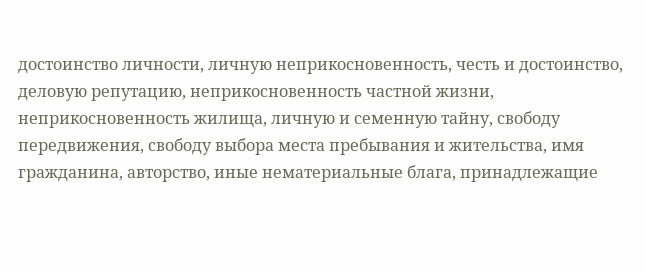достоинство личности, личную неприкосновенность, честь и достоинство, деловую репутацию, неприкосновенность частной жизни, неприкосновенность жилища, личную и семенную тайну, свободу передвижения, свободу выбора места пребывания и жительства, имя гражданина, авторство, иные нематериальные блага, принадлежащие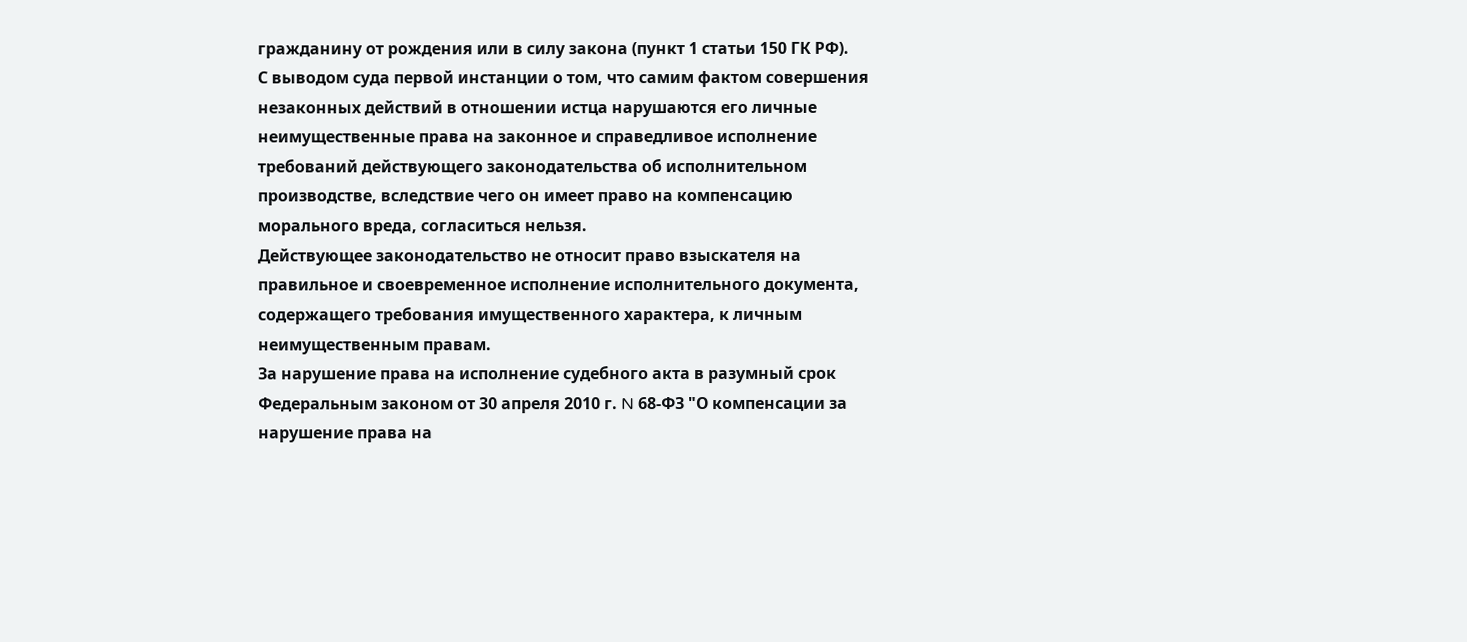гражданину от рождения или в силу закона (пункт 1 статьи 150 ГК РФ).
С выводом суда первой инстанции о том, что самим фактом совершения незаконных действий в отношении истца нарушаются его личные неимущественные права на законное и справедливое исполнение требований действующего законодательства об исполнительном производстве, вследствие чего он имеет право на компенсацию морального вреда, согласиться нельзя.
Действующее законодательство не относит право взыскателя на правильное и своевременное исполнение исполнительного документа, содержащего требования имущественного характера, к личным неимущественным правам.
За нарушение права на исполнение судебного акта в разумный срок Федеральным законом от 30 апреля 2010 г. N 68-ФЗ "О компенсации за нарушение права на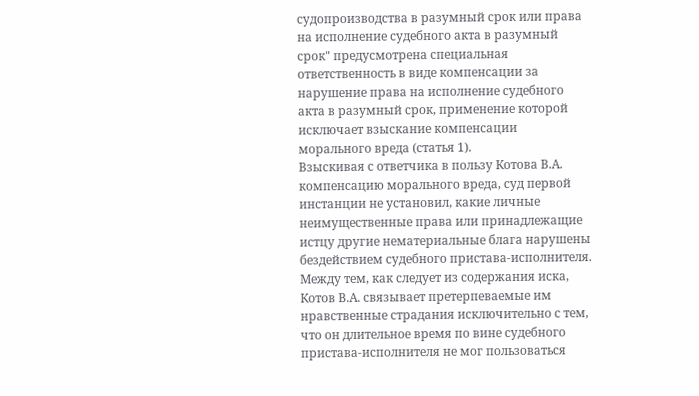судопроизводства в разумный срок или права на исполнение судебного акта в разумный срок" предусмотрена специальная ответственность в виде компенсации за нарушение права на исполнение судебного акта в разумный срок, применение которой исключает взыскание компенсации морального вреда (статья 1).
Взыскивая с ответчика в пользу Котова В.А. компенсацию морального вреда, суд первой инстанции не установил, какие личные неимущественные права или принадлежащие истцу другие нематериальные блага нарушены бездействием судебного пристава-исполнителя.
Между тем, как следует из содержания иска, Котов В.А. связывает претерпеваемые им нравственные страдания исключительно с тем, что он длительное время по вине судебного пристава-исполнителя не мог пользоваться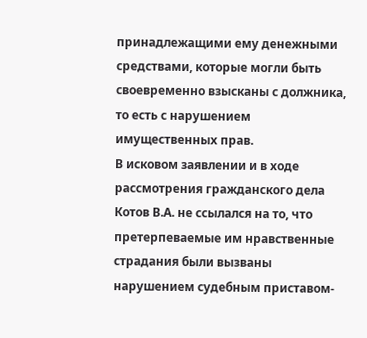принадлежащими ему денежными средствами, которые могли быть своевременно взысканы с должника, то есть с нарушением имущественных прав.
В исковом заявлении и в ходе рассмотрения гражданского дела Котов В.А. не ссылался на то, что претерпеваемые им нравственные страдания были вызваны нарушением судебным приставом-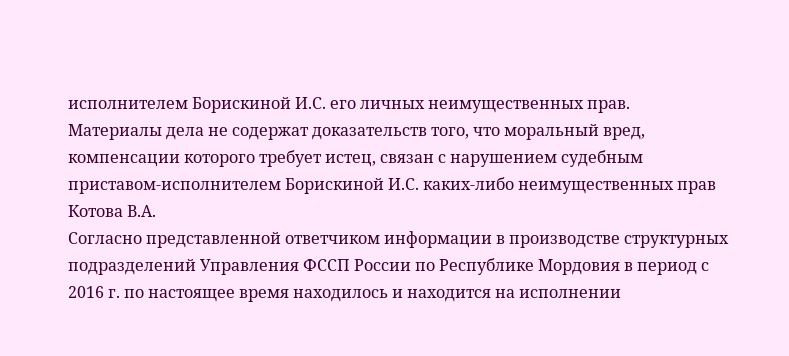исполнителем Борискиной И.С. его личных неимущественных прав.
Материалы дела не содержат доказательств того, что моральный вред, компенсации которого требует истец, связан с нарушением судебным приставом-исполнителем Борискиной И.С. каких-либо неимущественных прав Котова В.А.
Согласно представленной ответчиком информации в производстве структурных подразделений Управления ФССП России по Республике Мордовия в период с 2016 г. по настоящее время находилось и находится на исполнении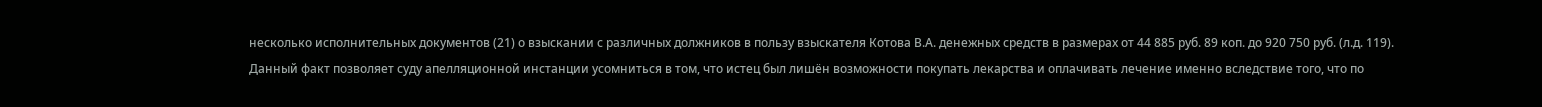несколько исполнительных документов (21) о взыскании с различных должников в пользу взыскателя Котова В.А. денежных средств в размерах от 44 885 руб. 89 коп. до 920 750 руб. (л.д. 119).
Данный факт позволяет суду апелляционной инстанции усомниться в том, что истец был лишён возможности покупать лекарства и оплачивать лечение именно вследствие того, что по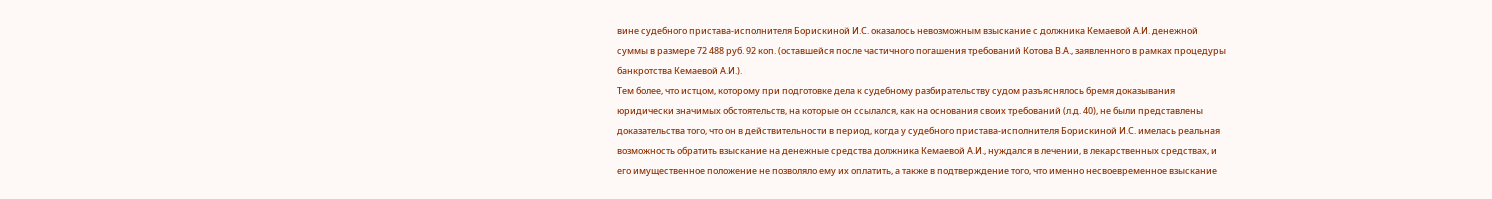вине судебного пристава-исполнителя Борискиной И.С. оказалось невозможным взыскание с должника Кемаевой А.И. денежной суммы в размере 72 488 руб. 92 коп. (оставшейся после частичного погашения требований Котова В.А., заявленного в рамках процедуры банкротства Кемаевой А.И.).
Тем более, что истцом, которому при подготовке дела к судебному разбирательству судом разъяснялось бремя доказывания юридически значимых обстоятельств, на которые он ссылался, как на основания своих требований (л.д. 40), не были представлены доказательства того, что он в действительности в период, когда у судебного пристава-исполнителя Борискиной И.С. имелась реальная возможность обратить взыскание на денежные средства должника Кемаевой А.И., нуждался в лечении, в лекарственных средствах, и его имущественное положение не позволяло ему их оплатить, а также в подтверждение того, что именно несвоевременное взыскание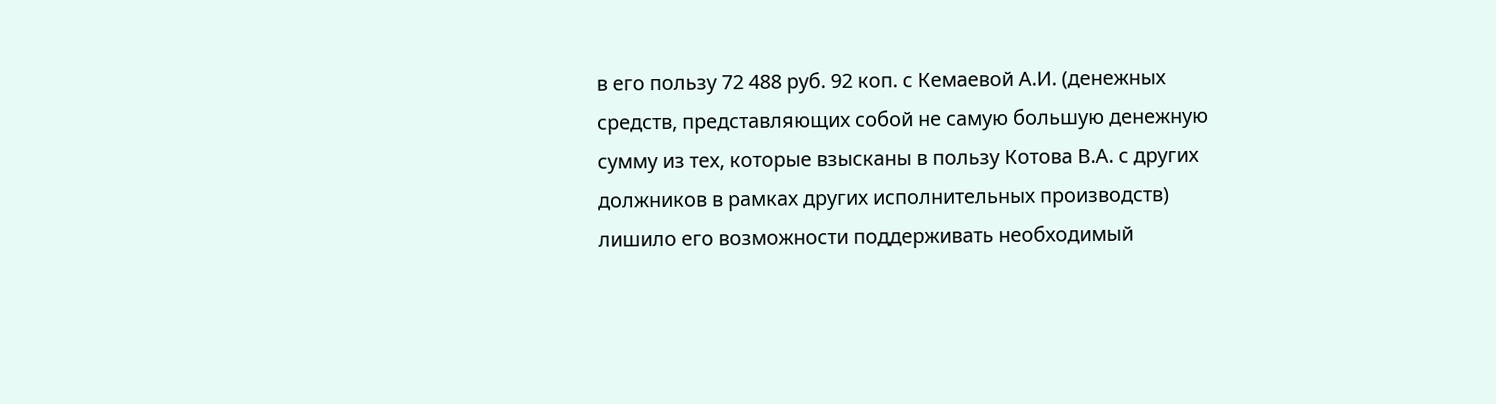в его пользу 72 488 руб. 92 коп. с Кемаевой А.И. (денежных средств, представляющих собой не самую большую денежную сумму из тех, которые взысканы в пользу Котова В.А. с других должников в рамках других исполнительных производств) лишило его возможности поддерживать необходимый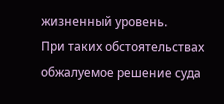жизненный уровень.
При таких обстоятельствах обжалуемое решение суда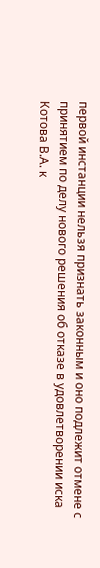первой инстанции нельзя признать законным и оно подлежит отмене с принятием по делу нового решения об отказе в удовлетворении иска Котова В.А. к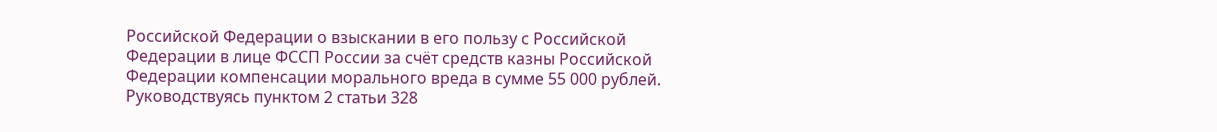Российской Федерации о взыскании в его пользу с Российской Федерации в лице ФССП России за счёт средств казны Российской Федерации компенсации морального вреда в сумме 55 000 рублей.
Руководствуясь пунктом 2 статьи 328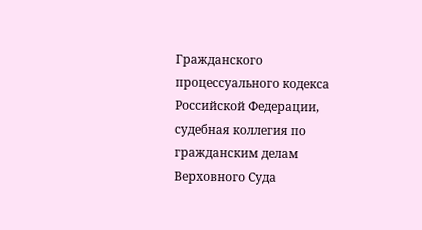Гражданского процессуального кодекса Российской Федерации, судебная коллегия по гражданским делам Верховного Суда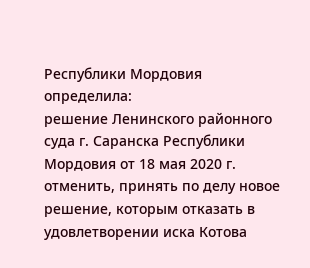Республики Мордовия
определила:
решение Ленинского районного суда г. Саранска Республики Мордовия от 18 мая 2020 г. отменить, принять по делу новое решение, которым отказать в удовлетворении иска Котова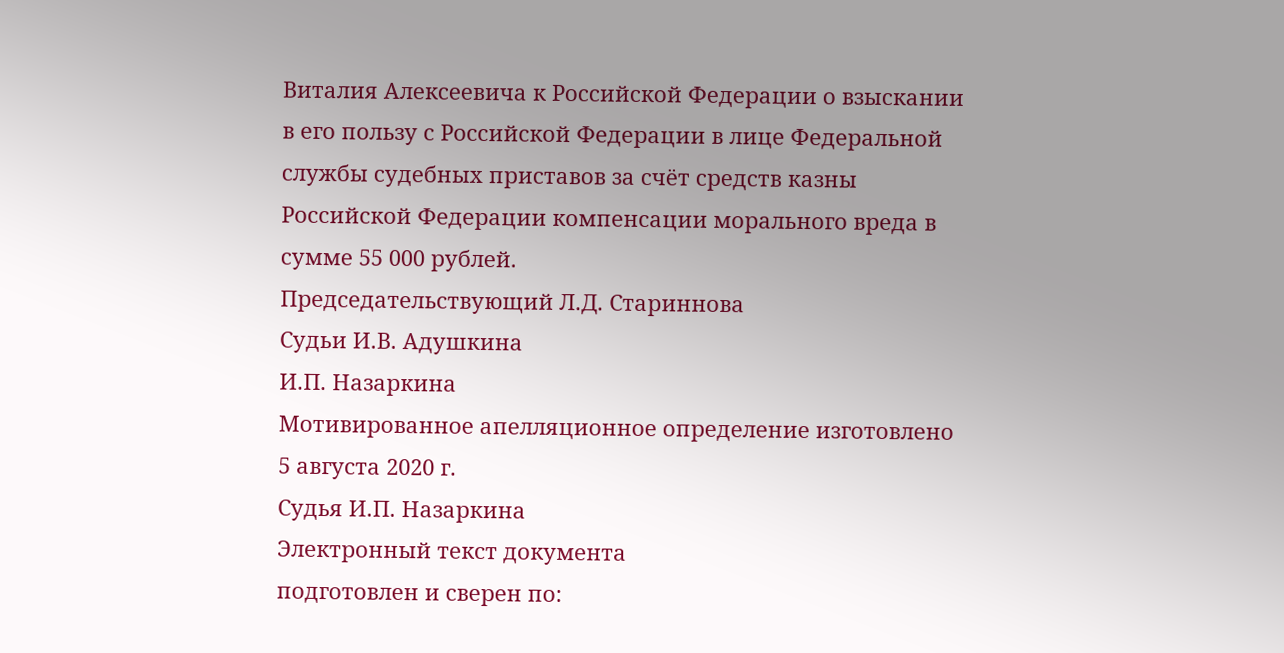Виталия Алексеевича к Российской Федерации о взыскании в его пользу с Российской Федерации в лице Федеральной службы судебных приставов за счёт средств казны Российской Федерации компенсации морального вреда в сумме 55 000 рублей.
Председательствующий Л.Д. Стариннова
Судьи И.В. Адушкина
И.П. Назаркина
Мотивированное апелляционное определение изготовлено 5 августа 2020 г.
Судья И.П. Назаркина
Электронный текст документа
подготовлен и сверен по: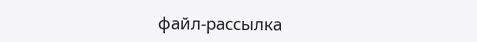файл-рассылка